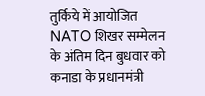तुर्किये में आयोजित NATO शिखर सम्मेलन के अंतिम दिन बुधवार को कनाडा के प्रधानमंत्री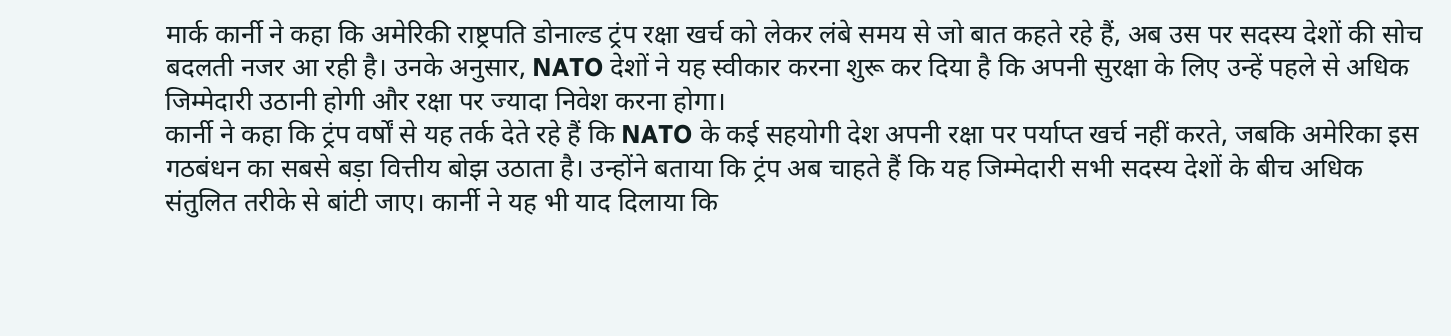मार्क कार्नी ने कहा कि अमेरिकी राष्ट्रपति डोनाल्ड ट्रंप रक्षा खर्च को लेकर लंबे समय से जो बात कहते रहे हैं, अब उस पर सदस्य देशों की सोच बदलती नजर आ रही है। उनके अनुसार, NATO देशों ने यह स्वीकार करना शुरू कर दिया है कि अपनी सुरक्षा के लिए उन्हें पहले से अधिक जिम्मेदारी उठानी होगी और रक्षा पर ज्यादा निवेश करना होगा।
कार्नी ने कहा कि ट्रंप वर्षों से यह तर्क देते रहे हैं कि NATO के कई सहयोगी देश अपनी रक्षा पर पर्याप्त खर्च नहीं करते, जबकि अमेरिका इस गठबंधन का सबसे बड़ा वित्तीय बोझ उठाता है। उन्होंने बताया कि ट्रंप अब चाहते हैं कि यह जिम्मेदारी सभी सदस्य देशों के बीच अधिक संतुलित तरीके से बांटी जाए। कार्नी ने यह भी याद दिलाया कि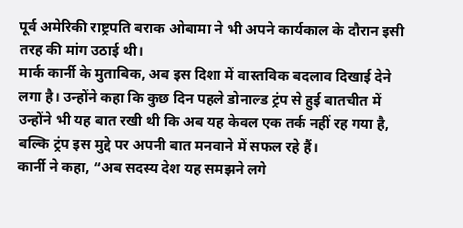पूर्व अमेरिकी राष्ट्रपति बराक ओबामा ने भी अपने कार्यकाल के दौरान इसी तरह की मांग उठाई थी।
मार्क कार्नी के मुताबिक, अब इस दिशा में वास्तविक बदलाव दिखाई देने लगा है। उन्होंने कहा कि कुछ दिन पहले डोनाल्ड ट्रंप से हुई बातचीत में उन्होंने भी यह बात रखी थी कि अब यह केवल एक तर्क नहीं रह गया है, बल्कि ट्रंप इस मुद्दे पर अपनी बात मनवाने में सफल रहे हैं।
कार्नी ने कहा, “अब सदस्य देश यह समझने लगे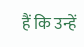हैं कि उन्हें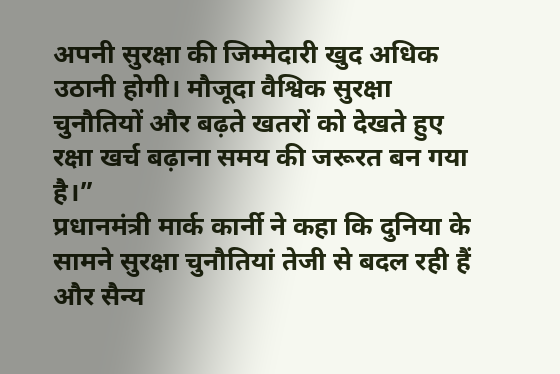अपनी सुरक्षा की जिम्मेदारी खुद अधिक उठानी होगी। मौजूदा वैश्विक सुरक्षा चुनौतियों और बढ़ते खतरों को देखते हुए रक्षा खर्च बढ़ाना समय की जरूरत बन गया है।”
प्रधानमंत्री मार्क कार्नी ने कहा कि दुनिया के सामने सुरक्षा चुनौतियां तेजी से बदल रही हैं और सैन्य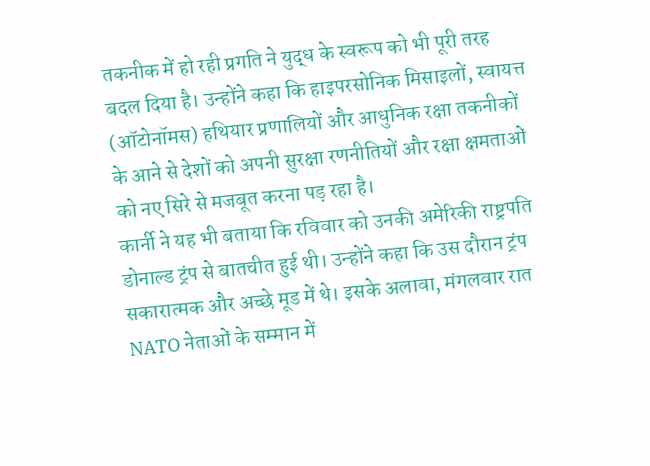तकनीक में हो रही प्रगति ने युद्ध के स्वरूप को भी पूरी तरह बदल दिया है। उन्होंने कहा कि हाइपरसोनिक मिसाइलों, स्वायत्त (ऑटोनॉमस) हथियार प्रणालियों और आधुनिक रक्षा तकनीकों के आने से देशों को अपनी सुरक्षा रणनीतियों और रक्षा क्षमताओं को नए सिरे से मजबूत करना पड़ रहा है।
कार्नी ने यह भी बताया कि रविवार को उनकी अमेरिकी राष्ट्रपति डोनाल्ड ट्रंप से बातचीत हुई थी। उन्होंने कहा कि उस दौरान ट्रंप सकारात्मक और अच्छे मूड में थे। इसके अलावा, मंगलवार रात NATO नेताओं के सम्मान में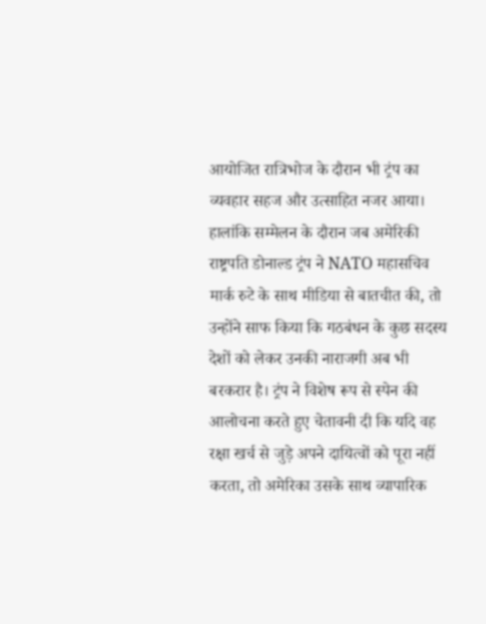आयोजित रात्रिभोज के दौरान भी ट्रंप का व्यवहार सहज और उत्साहित नजर आया।
हालांकि सम्मेलन के दौरान जब अमेरिकी राष्ट्रपति डोनाल्ड ट्रंप ने NATO महासचिव मार्क रुटे के साथ मीडिया से बातचीत की, तो उन्होंने साफ किया कि गठबंधन के कुछ सदस्य देशों को लेकर उनकी नाराजगी अब भी बरकरार है। ट्रंप ने विशेष रूप से स्पेन की आलोचना करते हुए चेतावनी दी कि यदि वह रक्षा खर्च से जुड़े अपने दायित्वों को पूरा नहीं करता, तो अमेरिका उसके साथ व्यापारिक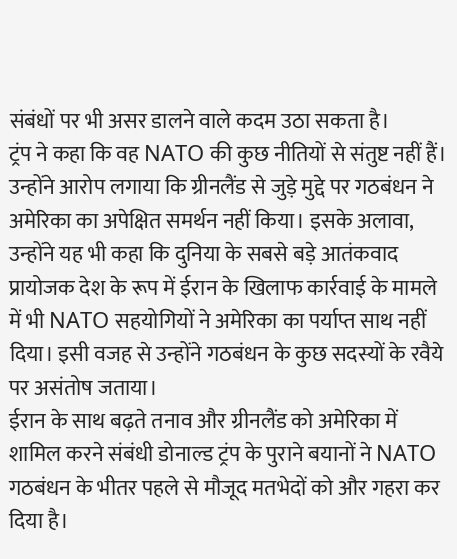संबंधों पर भी असर डालने वाले कदम उठा सकता है।
ट्रंप ने कहा कि वह NATO की कुछ नीतियों से संतुष्ट नहीं हैं। उन्होंने आरोप लगाया कि ग्रीनलैंड से जुड़े मुद्दे पर गठबंधन ने अमेरिका का अपेक्षित समर्थन नहीं किया। इसके अलावा, उन्होंने यह भी कहा कि दुनिया के सबसे बड़े आतंकवाद प्रायोजक देश के रूप में ईरान के खिलाफ कार्रवाई के मामले में भी NATO सहयोगियों ने अमेरिका का पर्याप्त साथ नहीं दिया। इसी वजह से उन्होंने गठबंधन के कुछ सदस्यों के रवैये पर असंतोष जताया।
ईरान के साथ बढ़ते तनाव और ग्रीनलैंड को अमेरिका में शामिल करने संबंधी डोनाल्ड ट्रंप के पुराने बयानों ने NATO गठबंधन के भीतर पहले से मौजूद मतभेदों को और गहरा कर दिया है।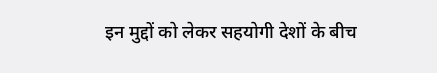इन मुद्दों को लेकर सहयोगी देशों के बीच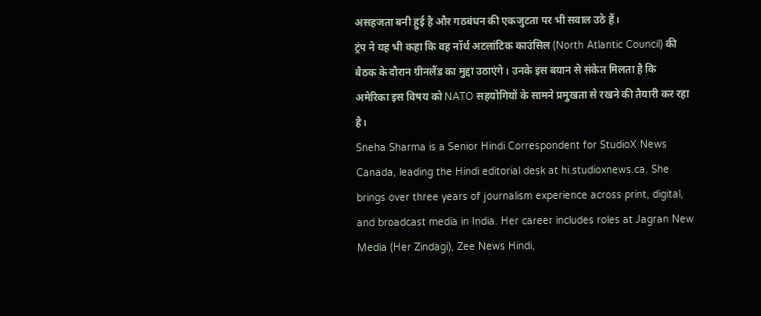असहजता बनी हुई है और गठबंधन की एकजुटता पर भी सवाल उठे हैं।
ट्रंप ने यह भी कहा कि वह नॉर्थ अटलांटिक काउंसिल (North Atlantic Council) की बैठक के दौरान ग्रीनलैंड का मुद्दा उठाएंगे। उनके इस बयान से संकेत मिलता है कि अमेरिका इस विषय को NATO सहयोगियों के सामने प्रमुखता से रखने की तैयारी कर रहा है।
Sneha Sharma is a Senior Hindi Correspondent for StudioX News Canada, leading the Hindi editorial desk at hi.studioxnews.ca. She brings over three years of journalism experience across print, digital, and broadcast media in India. Her career includes roles at Jagran New Media (Her Zindagi), Zee News Hindi,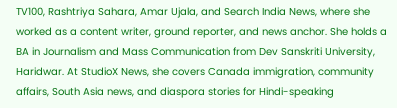TV100, Rashtriya Sahara, Amar Ujala, and Search India News, where she worked as a content writer, ground reporter, and news anchor. She holds a BA in Journalism and Mass Communication from Dev Sanskriti University, Haridwar. At StudioX News, she covers Canada immigration, community affairs, South Asia news, and diaspora stories for Hindi-speaking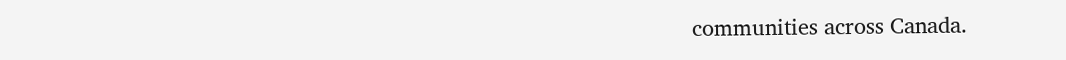communities across Canada.